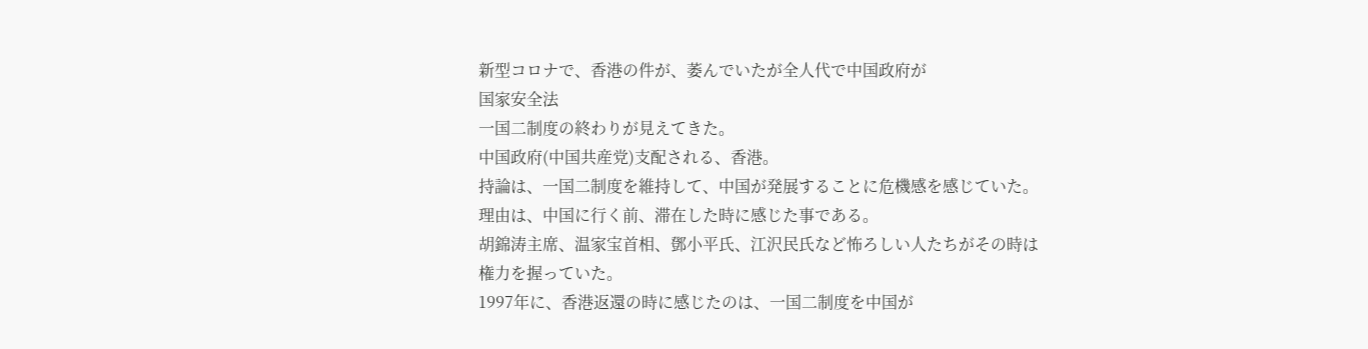新型コロナで、香港の件が、萎んでいたが全人代で中国政府が
国家安全法
一国二制度の終わりが見えてきた。
中国政府(中国共産党)支配される、香港。
持論は、一国二制度を維持して、中国が発展することに危機感を感じていた。
理由は、中国に行く前、滞在した時に感じた事である。
胡錦涛主席、温家宝首相、鄧小平氏、江沢民氏など怖ろしい人たちがその時は
権力を握っていた。
1997年に、香港返還の時に感じたのは、一国二制度を中国が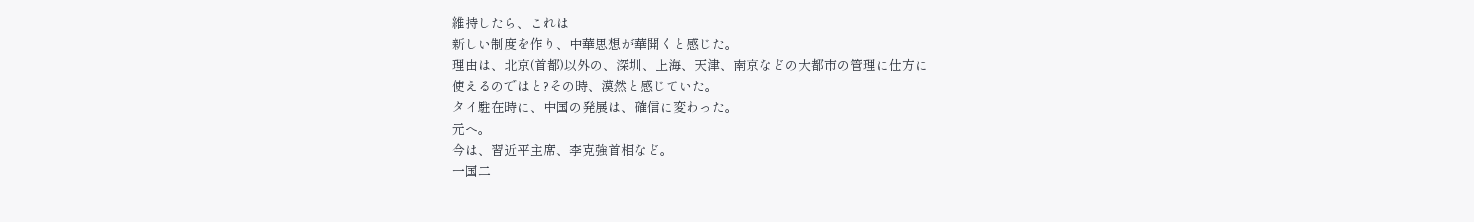維持したら、これは
新しい制度を作り、中華思想が華開くと感じた。
理由は、北京(首都)以外の、深圳、上海、天津、南京などの大都市の管理に仕方に
使えるのではと?その時、漠然と感じていた。
タイ駐在時に、中国の発展は、確信に変わった。
元へ。
今は、習近平主席、李克強首相など。
一国二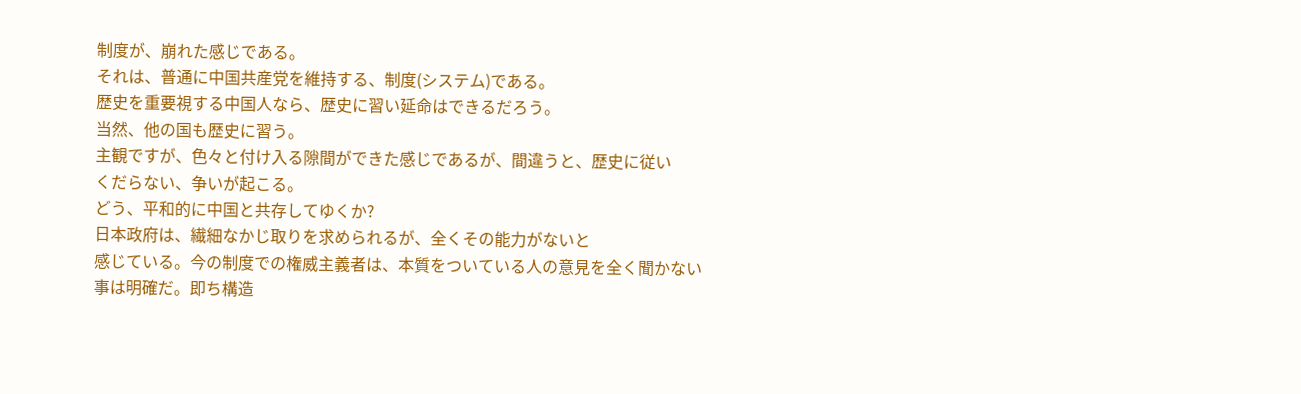制度が、崩れた感じである。
それは、普通に中国共産党を維持する、制度(システム)である。
歴史を重要視する中国人なら、歴史に習い延命はできるだろう。
当然、他の国も歴史に習う。
主観ですが、色々と付け入る隙間ができた感じであるが、間違うと、歴史に従い
くだらない、争いが起こる。
どう、平和的に中国と共存してゆくか?
日本政府は、繊細なかじ取りを求められるが、全くその能力がないと
感じている。今の制度での権威主義者は、本質をついている人の意見を全く聞かない
事は明確だ。即ち構造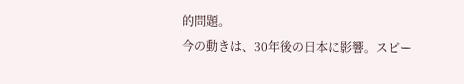的問題。
今の動きは、30年後の日本に影響。スピー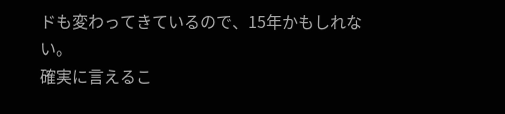ドも変わってきているので、15年かもしれない。
確実に言えるこ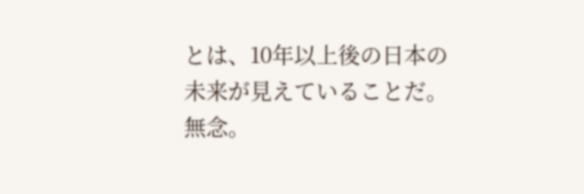とは、10年以上後の日本の未来が見えていることだ。
無念。